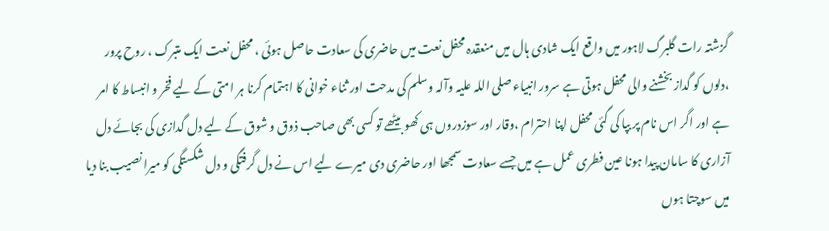گزشتہ رات گلبرگ لاہور میں واقع ایک شادی ہال میں منعقدہ محفل نعت میں حاضری کی سعادت حاصل ہوئی ، محفل نعت ایک متبرک ، روح پرور ،دلوں کو گداز بخشنے والی محفل ہوتی ہے سرور انبیاء صلی اللہ علیہ وآلہ وسلم کی مدحت اور ثناء خوانی کا اہتمام کرنا ہر امتی کے لیے فخر و انبساط کا امر ہے اور اگر اس نام پر بپا کی گئی محفل اپنا احترام ،وقار اور سوزدروں ہی کھو بیٹھے تو کسی بھی صاحب ذوق و شوق کے لیے دل گدازی کی بجائے دل آزاری کا سامان پیدا ہونا عین فطری عمل ہے میں جسے سعادت سمجھا اور حاضری دی میرے لیے اس نے دل گرفتگی و دل شکستگی کو میرا نصیب بنا دیا میں سوچتا ہوں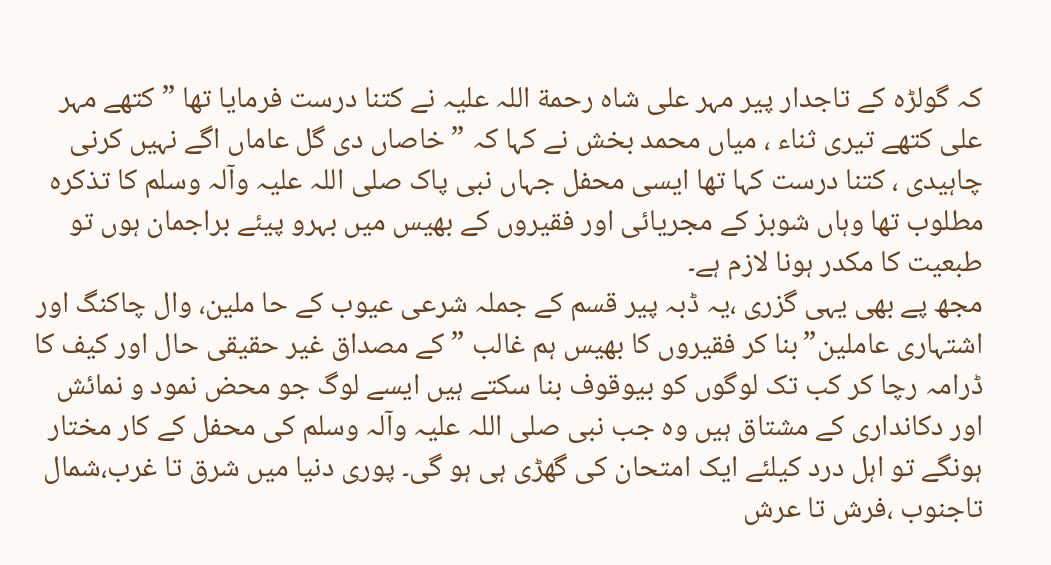کہ گولڑہ کے تاجدار پیر مہر علی شاہ رحمة اللہ علیہ نے کتنا درست فرمایا تھا ”کتھے مہر علی کتھے تیری ثناء ، میاں محمد بخش نے کہا کہ ”خاصاں دی گل عاماں اگے نہیں کرنی چاہیدی ، کتنا درست کہا تھا ایسی محفل جہاں نبی پاک صلی اللہ علیہ وآلہ وسلم کا تذکرہ مطلوب تھا وہاں شوبز کے مجریائی اور فقیروں کے بھیس میں بہرو پیئے براجمان ہوں تو طبعیت کا مکدر ہونا لازم ہے۔
مجھ پے بھی یہی گزری ،یہ ڈبہ پیر قسم کے جملہ شرعی عیوب کے حا ملین، وال چاکنگ اور اشتہاری عاملین”بنا کر فقیروں کا بھیس ہم غالب ”کے مصداق غیر حقیقی حال اور کیف کا ڈرامہ رچا کر کب تک لوگوں کو بیوقوف بنا سکتے ہیں ایسے لوگ جو محض نمود و نمائش اور دکانداری کے مشتاق ہیں وہ جب نبی صلی اللہ علیہ وآلہ وسلم کی محفل کے کار مختار ہونگے تو اہل درد کیلئے ایک امتحان کی گھڑی ہی ہو گی۔ پوری دنیا میں شرق تا غرب،شمال تاجنوب ،فرش تا عرش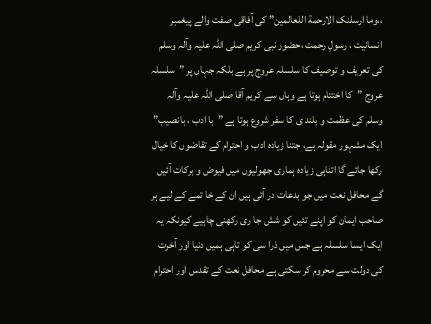،،وما ارسلنک الارحمة اللعالمین” کی آفاقی صفت والے پیغمبر انسانیت ، رسولِ رحمت ،حضور نبی کریم صلی اللہ علیہ وآلہ وسلم کی تعریف و توصیف کا سلسلہ عروج پر ہے بلکہ جہاں پر ”سلسلہ عروج ”کا اختتام ہوتا ہے وہاں سے کریم آقا صلی اللہ علیہ وآلہ وسلم کی عظمت و بلند ی کا سفر شروع ہوتا ہے ”با ادب ، بانصیب” ایک مشہور مقولہ ہے، جتنا زیادہ ادب و احترام کے تقاضوں کا خیال رکھا جائے گا اتناہی زیادہ ہماری جھولیوں میں فیوض و برکات آئیں گے محافل نعت میں جو بدعات در آئی ہیں ان کے خا تمے کے لیے ہر صاحب ایمان کو اپنے تئیں کو شش جا ری رکھنی چاہیے کیونکہ یہ ایک ایسا سلسلہ ہے جس میں ذرا سی کو تاہی ہمیں دنیا اور آخرت کی دولت سے محروم کر سکتی ہے محافل نعت کے تقدس اور احترام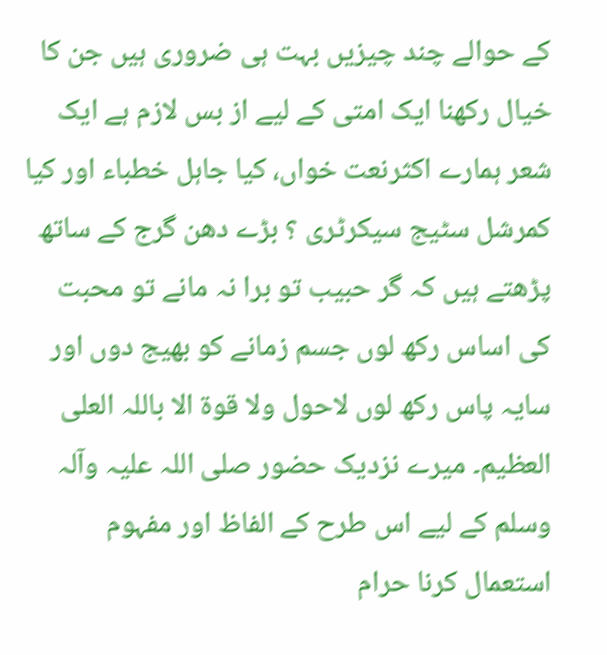کے حوالے چند چیزیں بہت ہی ضروری ہیں جن کا خیال رکھنا ایک امتی کے لیے از بس لازم ہے ایک شعر ہمارے اکثرنعت خواں، کیا جاہل خطباء اور کیا کمرشل سٹیج سیکرٹری ؟ بڑے دھن گرج کے ساتھ پڑھتے ہیں کہ گر حبیب تو برا نہ مانے تو محبت کی اساس رکھ لوں جسم زمانے کو بھیج دوں اور سایہ پاس رکھ لوں لاحول ولا قوة الا باللہ العلی العظیم۔ میرے نزدیک حضور صلی اللہ علیہ وآلہ وسلم کے لیے اس طرح کے الفاظ اور مفہوم استعمال کرنا حرام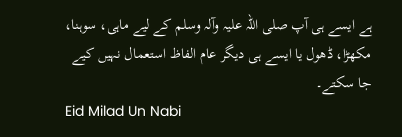ہے ایسے ہی آپ صلی اللہ علیہ وآلہ وسلم کے لیے ماہی، سوہنا، مکھڑا، ڈھول یا ایسے ہی دیگر عام الفاظ استعمال نہیں کیے جا سکتے۔
Eid Milad Un Nabi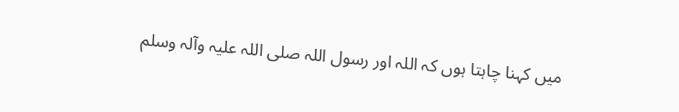میں کہنا چاہتا ہوں کہ اللہ اور رسول اللہ صلی اللہ علیہ وآلہ وسلم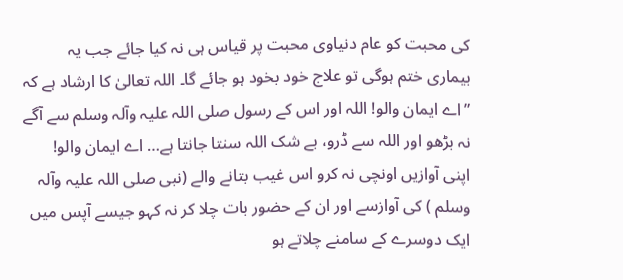کی محبت کو عام دنیاوی محبت پر قیاس ہی نہ کیا جائے جب یہ بیماری ختم ہوگی تو علاج خود بخود ہو جائے گا۔ اللہ تعالیٰ کا ارشاد ہے کہ ”اے ایمان والو! اللہ اور اس کے رسول صلی اللہ علیہ وآلہ وسلم سے آگے نہ بڑھو اور اللہ سے ڈرو، بے شک اللہ سنتا جانتا ہے… اے ایمان والو! اپنی آوازیں اونچی نہ کرو اس غیب بتانے والے (نبی صلی اللہ علیہ وآلہ وسلم ) کی آوازسے اور ان کے حضور بات چلا کر نہ کہو جیسے آپس میں ایک دوسرے کے سامنے چلاتے ہو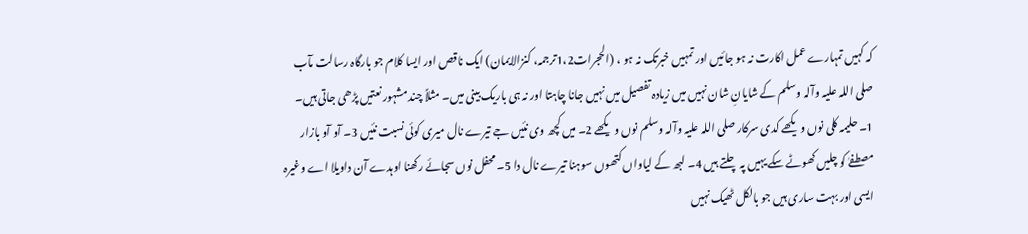کہ کہیں تمہارے عمل اکارت نہ ہو جائیں اور تمہیں خبرتک نہ ہو ، (الحجرات1،2ترجمہ، کنزالایمان) ایک ناقص اور ایسا کلام جو بارگاہ رسالت مآب صلی اللہ علیہ وآلہ وسلم کے شایانِ شان نہیں میں زیادہ تفصیل میں نہیں جانا چاہتا اور نہ ہی باریک بینی میں۔ مثلاً چند مشہور نعتیں پڑھی جاتی ہیں۔ 1۔ حلیمہ کلی نوں ویکھے کدی سرکار صلی اللہ علیہ وآلہ وسلم نوں و یکھے 2۔ میں کچھ وی نئیں جے تیرے نال میری کوئی نسبت نئیں 3۔ آو آو بازار مصطفےٰ کو چلیں کھوٹے سکے یہیں پہ چلتے ہیں 4۔ لبھ کے لیاواں کتھوں سوہنا تیرے نال دا 5۔ محفل نوں سجائے رکھنا اوہدے آن داویلا اے وغیرہ ایسی اور بہت ساری ہیں جو بالکل ٹھیک نہیں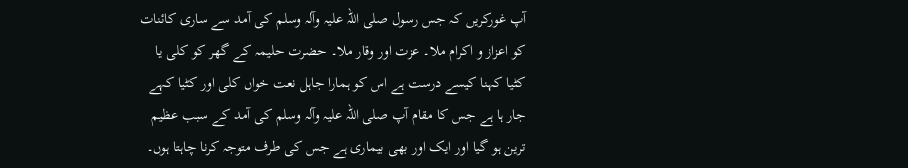آپ غورکریں کہ جس رسول صلی اللہ علیہ وآلہ وسلم کی آمد سے ساری کائنات کو اعزاز و اکرام ملا۔ عزت اور وقار ملا۔ حضرت حلیمہ کے گھر کو کلی یا کٹیا کہنا کیسے درست ہے اس کو ہمارا جاہل نعت خواں کلی اور کٹیا کہے جار ہا ہے جس کا مقام آپ صلی اللہ علیہ وآلہ وسلم کی آمد کے سبب عظیم ترین ہو گیا اور ایک اور بھی بیماری ہے جس کی طرف متوجہ کرنا چاہتا ہوں۔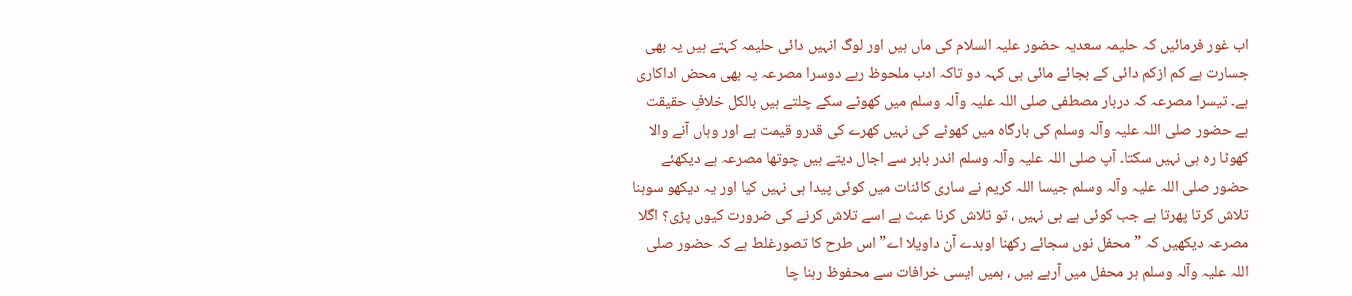اب غور فرمائیں کہ حلیمہ سعدیہ حضور علیہ السلام کی ماں ہیں اور لوگ انہیں دائی حلیمہ کہتے ہیں یہ بھی جسارت ہے کم ازکم دائی کے بجائے مائی ہی کہہ دو تاکہ ادب ملحوظ رہے دوسرا مصرعہ یہ بھی محض اداکاری ہے۔ تیسرا مصرعہ کہ دربار مصطفی صلی اللہ علیہ وآلہ وسلم میں کھوٹے سکے چلتے ہیں بالکل خلافِ حقیقت ہے حضور صلی اللہ علیہ وآلہ وسلم کی بارگاہ میں کھوٹے کی نہیں کھرے کی قدرو قیمت ہے اور وہاں آنے والا کھوٹا رہ ہی نہیں سکتا۔ آپ صلی اللہ علیہ وآلہ وسلم اندر باہر سے اجال دیتے ہیں چوتھا مصرعہ ہے دیکھئے حضور صلی اللہ علیہ وآلہ وسلم جیسا اللہ کریم نے ساری کائنات میں کوئی پیدا ہی نہیں کیا اور یہ دیکھو سوہنا تلاش کرتا پھرتا ہے جب کوئی ہے ہی نہیں ، تو تلاش کرنا عبث ہے اسے تلاش کرنے کی ضرورت کیوں پڑی؟ اگلا مصرعہ دیکھیں کہ ”محفل نوں سجائے رکھنا اوہدے آن داویلا اے” اس طرح کا تصورغلط ہے کہ حضور صلی اللہ علیہ وآلہ وسلم ہر محفل میں آرہے ہیں ، ہمیں ایسی خرافات سے محفوظ رہنا چا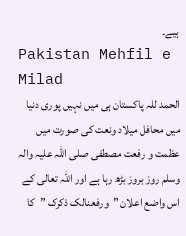ہیے۔
Pakistan Mehfil e Milad
الحمد للہ پاکستان ہی میں نہیں پوری دنیا میں محافل میلاد ونعت کی صورت میں عظمت و رفعت مصطفی صلی اللہ علیہ والہ وسلم روز بروز بڑھ رہا ہے اور اللہ تعالی کے اس واضع اعلان ”ورفعنالک ذکرک ”کا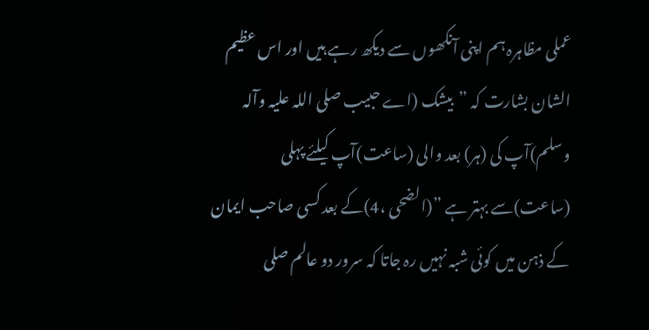عملی مظاہرہ ہم اپنی آنکھوں سے دیکھ رہے ہیں اور اس عظیم الشان بشارت کہ ”بیشک (اے حبیب صلی اللہ علیہ وآلہ وسلم)آپ کی (ہر) بعد والی (ساعت)آپ کیلئے پہلی (ساعت)سے بہتر ہے ”(الضحی ،4)کے بعد کسی صاحب ایمان کے ذہن میں کوئی شبہ نہیں رہ جاتا کہ سرور دو عالم صلی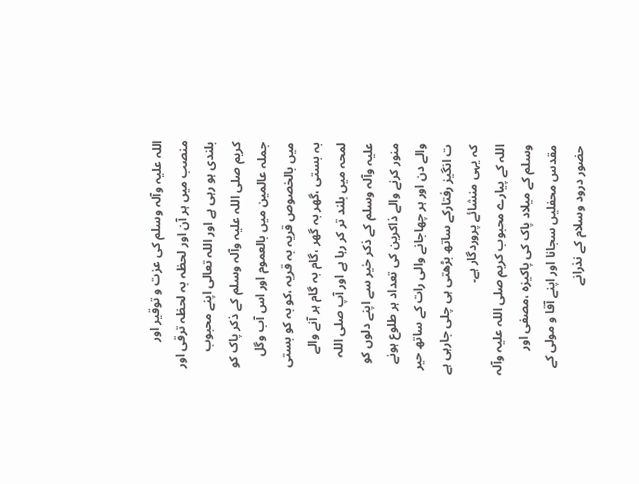اللہ علیہ وآلہ وسلم کی عزت و توقیر اور منصب میں ہر آن اور لحظہ بہ لحظہ ترقی اور بلندی ہو رہی ہے اور اللہ تعالی اپنے محبوب کریم صلی اللہ علیہ وآلہ وسلم کے ذکر پاک کو جملہ عالمین میں بالعموم اور اس آب وگل میں بالخصوص قریہ بہ قریہ ،کو بہ کو بستی بہ بستی ،گھر بہ گھر ،گام بہ گام ہر آنے والے لمحہ میں بلند تر کر رہا ہے اور آپ صلی اللہ علیہ وآلہ وسلم کے ذکر خیر سے اپنے دلوں کو منور کرنے والے ذاکرین کی تعداد ہر طلوع ہونے والے دن اور ہر چھاجانے والی رات کے ساتھ حیر ت انگیز رفتارکے ساتھ بڑھتی ہی چلی جارہی ہے کہ یہی منشائے پروردگار ہے۔
اللہ کے پیارے محبوب کریم صلی اللہ علیہ وآلہ وسلم کے میلاد پاک کی پاکیزہ ،مصفی اور مقدس محفلیں سجانا اور اپنے آقا و مولی کے حضور درود وسلام کے نذرانے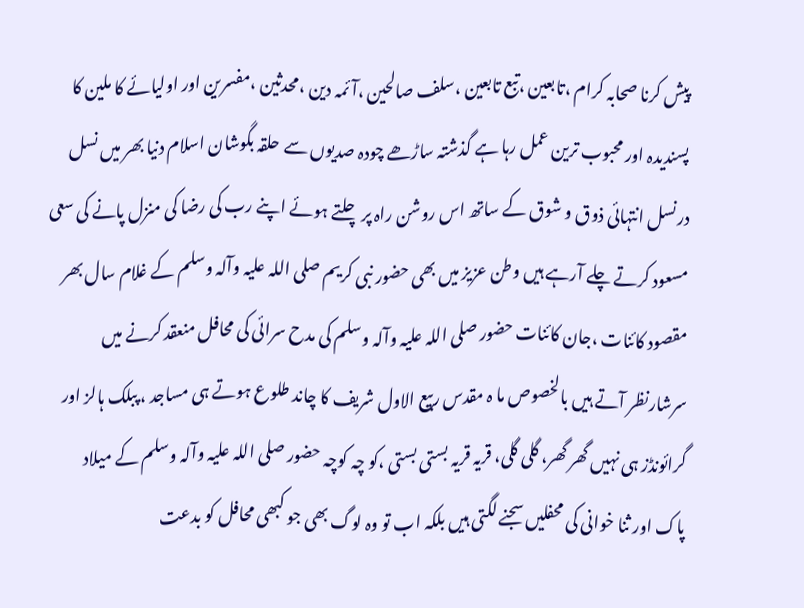پیش کرنا صحابہ کرام ،تابعین ،تبع تابعین ،سلف صالحین ،آئمہ دین ،محدثین ،مفسرین اور اولیائے کا ملین کا پسندیدہ اور محبوب ترین عمل رہا ہے گذشتہ ساڑھے چودہ صدیوں سے حلقہ بگوشان اسلام دنیا بھر میں نسل درنسل انتہائی ذوق و شوق کے ساتھ اس روشن راہ پر چلتے ہوئے اپنے رب کی رضا کی منزل پانے کی سعی مسعود کرتے چلے آرہے ہیں وطن عزیز میں بھی حضور نبی کریم صلی اللہ علیہ وآلہ وسلم کے غلام سال بھر مقصود کائنات ،جان کائنات حضور صلی اللہ علیہ وآلہ وسلم کی مدح سرائی کی محافل منعقد کرنے میں سرشارنظر آتے ہیں بالخصوص ما ہ مقدس ربیع الاول شریف کا چاند طلوع ہوتے ہی مساجد ، پبلک ہالز اور گرائونڈز ہی نہیں گھر گھر، گلی گلی، قریہ قریہ بستی بستی ،کو چہ کوچہ حضور صلی اللہ علیہ وآلہ وسلم کے میلاد پاک اور ثنا خوانی کی محفلیں سجنے لگتی ہیں بلکہ اب تو وہ لوگ بھی جو کبھی محافل کو بدعت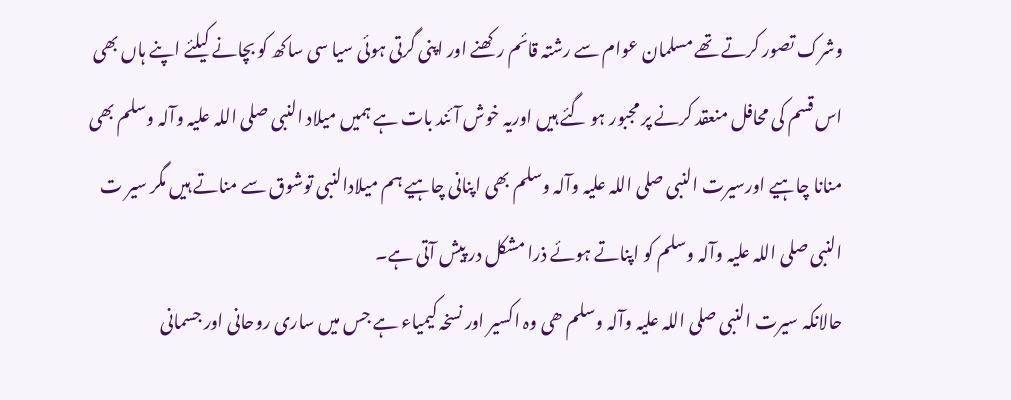وشرک تصور کرتے تھے مسلمان عوام سے رشتہ قائم رکھنے اور اپنی گرتی ہوئی سیا سی ساکھ کو بچانے کیلئے اپنے ہاں بھی اس قسم کی محافل منعقد کرنے پر مجبور ہو گئے ہیں اوریہ خوش آئند بات ہے ہمیں میلاد النبی صلی اللہ علیہ وآلہ وسلم بھی منانا چاہیے اورسیرت النبی صلی اللہ علیہ وآلہ وسلم بھی اپنانی چاہیے ہم میلادالنبی توشوق سے مناتے ہیں مگر سیر ت النبی صلی اللہ علیہ وآلہ وسلم کو اپناتے ہوئے ذرا مشکل در پیش آتی ہے۔
حالانکہ سیرت النبی صلی اللہ علیہ وآلہ وسلم ھی وہ اکسیر اور نسخہ کیمیاء ہے جس میں ساری روحانی اور جسمانی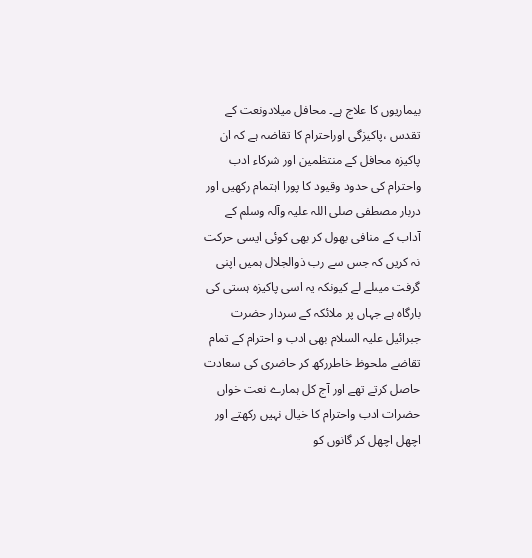بیماریوں کا علاج ہے۔ محافل میلادونعت کے تقدس ،پاکیزگی اوراحترام کا تقاضہ ہے کہ ان پاکیزہ محافل کے منتظمین اور شرکاء ادب واحترام کی حدود وقیود کا پورا اہتمام رکھیں اور دربار مصطفی صلی اللہ علیہ وآلہ وسلم کے آداب کے منافی بھول کر بھی کوئی ایسی حرکت نہ کریں کہ جس سے رب ذوالجلال ہمیں اپنی گرفت میںلے لے کیونکہ یہ اسی پاکیزہ ہستی کی بارگاہ ہے جہاں پر ملائکہ کے سردار حضرت جبرائیل علیہ السلام بھی ادب و احترام کے تمام تقاضے ملحوظ خاطررکھ کر حاضری کی سعادت حاصل کرتے تھے اور آج کل ہمارے نعت خواں حضرات ادب واحترام کا خیال نہیں رکھتے اور اچھل اچھل کر گانوں کو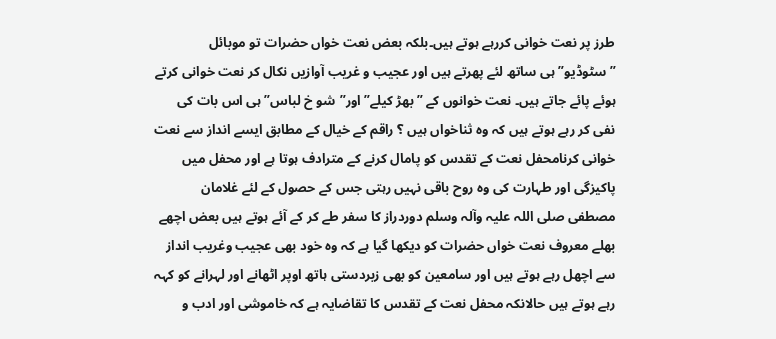طرز پر نعت خوانی کررہے ہوتے ہیں۔بلکہ بعض نعت خواں حضرات تو موبائل ”سٹوڈیو” ہی ساتھ لئے پھرتے ہیں اور عجیب و غریب آوازیں نکال کر نعت خوانی کرتے ہوئے پائے جاتے ہیں۔ نعت خوانوں کے ”بھڑ کیلے”اور”شو خ لباس”ہی اس بات کی نفی کر رہے ہوتے ہیں کہ وہ ثناخواں ہیں ؟ راقم کے خیال کے مطابق ایسے انداز سے نعت خوانی کرنامحفل نعت کے تقدس کو پامال کرنے کے مترادف ہوتا ہے اور محفل میں پاکیزگی اور طہارت کی وہ روح باقی نہیں رہتی جس کے حصول کے لئے غلامان مصطفی صلی اللہ علیہ وآلہ وسلم دوردراز کا سفر طے کر کے آئے ہوتے ہیں بعض اچھے بھلے معروف نعت خواں حضرات کو دیکھا گیا ہے کہ وہ خود بھی عجیب وغریب انداز سے اچھل رہے ہوتے ہیں اور سامعین کو بھی زبردستی ہاتھ اوپر اٹھانے اور لہرانے کو کہہ رہے ہوتے ہیں حالانکہ محفل نعت کے تقدس کا تقاضایہ ہے کہ خاموشی اور ادب و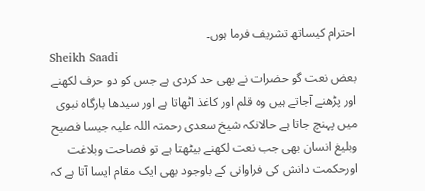احترام کیساتھ تشریف فرما ہوں۔
Sheikh Saadi
بعض نعت گو حضرات نے بھی حد کردی ہے جس کو دو حرف لکھنے اور پڑھنے آجاتے ہیں وہ قلم اور کاغذ اٹھاتا ہے اور سیدھا بارگاہ نبوی میں پہنچ جاتا ہے حالانکہ شیخ سعدی رحمتہ اللہ علیہ جیسا فصیح وبلیغ انسان بھی جب نعت لکھنے بیٹھتا ہے تو فصاحت وبلاغت اورحکمت دانش کی فراوانی کے باوجود بھی ایک مقام ایسا آتا ہے کہ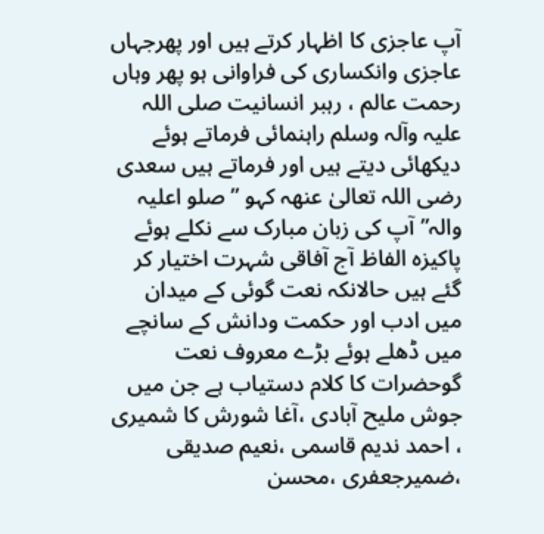آپ عاجزی کا اظہار کرتے ہیں اور پھرجہاں عاجزی وانکساری کی فراوانی ہو پھر وہاں رحمت عالم ، رہبر انسانیت صلی اللہ علیہ وآلہ وسلم راہنمائی فرماتے ہوئے دیکھائی دیتے ہیں اور فرماتے ہیں سعدی رضی اللہ تعالیٰ عنھہ کہو ”صلو اعلیہ والہ”آپ کی زبان مبارک سے نکلے ہوئے پاکیزہ الفاظ آج آفاقی شہرت اختیار کر گئے ہیں حالانکہ نعت گوئی کے میدان میں ادب اور حکمت ودانش کے سانچے میں ڈھلے ہوئے بڑے معروف نعت گوحضرات کا کلام دستیاب ہے جن میں جوش ملیح آبادی ،آغا شورش کا شمیری ، احمد ندیم قاسمی ،نعیم صدیقی ،ضمیرجعفری ،محسن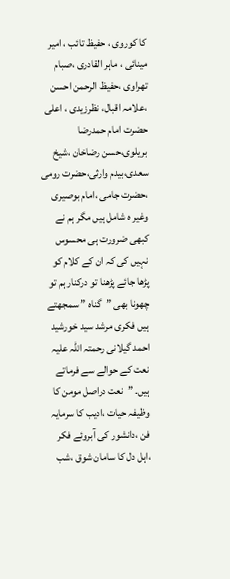کا کوروی ، حفیظ تائب ، امیر مینائی ، ماہر القادری ،صبام تھراوی ،حفیظ الرحمن احسن ،علامہ اقبال، نظرزیدی ، اعلی حضرت امام حمدرضا بریلوی،حسن رضاخان ،شیخ سعدی،بیدم وارثی،حضرت رومی ،حضرت جامی ،امام بوصیری وغیر ہ شامل ہیں مگر ہم نے کبھی ضرورت ہی محسوس نہیں کی کہ ان کے کلام کو پڑھا جائے پڑھنا تو درکنار ہم تو چھونا بھی ”گناہ ” سمجھتے ہیں فکری مرشد سید خورشید احمد گیلانی رحمتہ اللہ علیہ نعت کے حوالے سے فرماتے ہیں۔ ”نعت دراصل مومن کا وظیفہ حیات ،ادیب کا سرمایہ فن ،دانشور کی آبروئے فکر ،اہل دل کا سامان شوق ،شب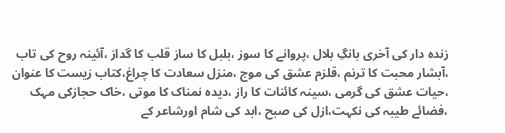زندہ دار کی آخری بانگِ بلال ،پروانے کا سوز ،بلبل کا ساز قلب کا گداز ،آئینہ روح کی تاب ،آبشار محبت کا ترنم ،قلزم عشق کی موج ،منزل سعادت کا چراغ،کتاب زیست کا عنوان ،حیات عشق کی گرمی ،سینہ کائنات کا راز ،دیدہ نمناک کا موتی ،خاک حجازکی مہک ،فضائے طیبہ کی نکہت،ازل کی صبح ،ابد کی شام اورشاعر کے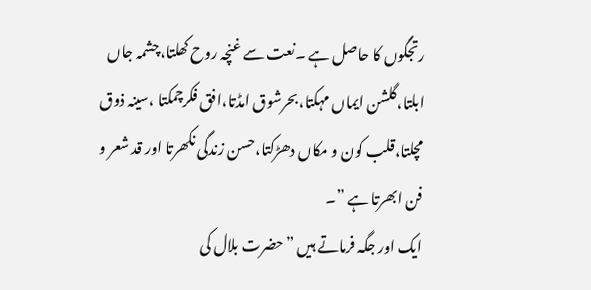رتجگوں کا حاصل ہے ۔نعت سے غنچہ روح کھلتا،چشمہ جاں ابلتا،گلشن ایماں مہکتا،بحرشوق امڈتا،افق فکرچمکتا ،سینہ ذوق مچلتا،قلب کون و مکاں دھڑکتا،حسن زندگی نکھرتا اور قد شعر و فن ابھرتا ہے ”۔
ایک اور جگہ فرماتے ہیں ”حضرت بلال کی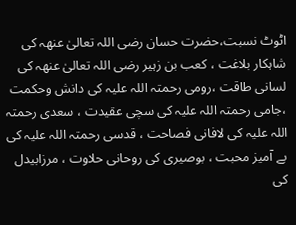اٹوٹ نسبت،حضرت حسان رضی اللہ تعالیٰ عنھہ کی شاہکار بلاغت ، کعب بن زہیر رضی اللہ تعالیٰ عنھہ کی لسانی طاقت ،رومی رحمتہ اللہ علیہ کی دانش وحکمت ،جامی رحمتہ اللہ علیہ کی سچی عقیدت ، سعدی رحمتہ اللہ علیہ کی لافانی فصاحت ، قدسی رحمتہ اللہ علیہ کی بے آمیز محبت ، بوصیری کی روحانی حلاوت ، مرزابیدل کی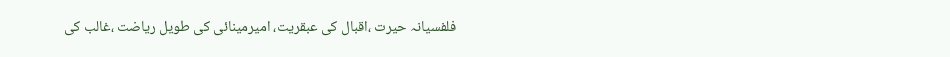فلفسیانہ حیرت ،اقبال کی عبقریت، امیرمینائی کی طویل ریاضت ،غالب کی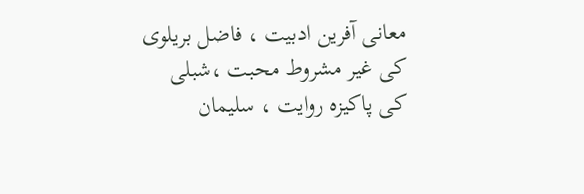معانی آفرین ادبیت ، فاضل بریلوی کی غیر مشروط محبت ،شبلی کی پاکیزہ روایت ، سلیمان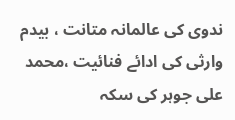ندوی کی عالمانہ متانت ، بیدم وارثی کی ادائے فنائیت ،محمد علی جوہر کی سکہ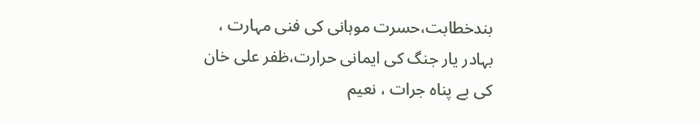بندخطابت،حسرت موہانی کی فنی مہارت ، بہادر یار جنگ کی ایمانی حرارت،ظفر علی خان کی بے پناہ جرات ، نعیم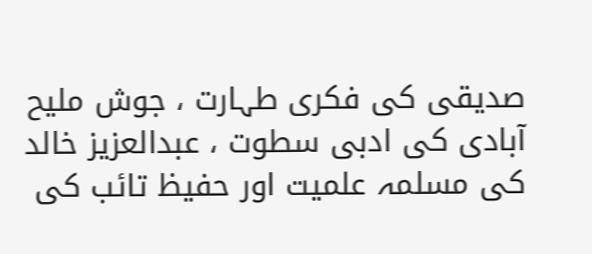صدیقی کی فکری طہارت ، جوش ملیح آبادی کی ادبی سطوت ، عبدالعزیز خالد کی مسلمہ علمیت اور حفیظ تائب کی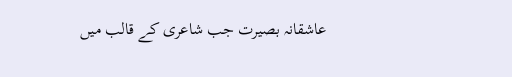عاشقانہ بصیرت جب شاعری کے قالب میں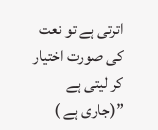اترتی ہے تو نعت کی صورت اختیار کر لیتی ہے ”(جاری ہے )